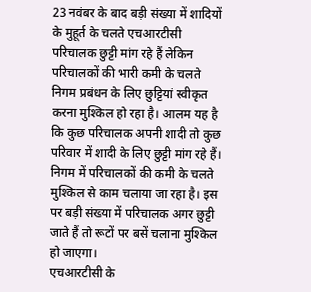23 नवंबर के बाद बड़ी संख्या में शादियों के मुहूर्त के चलते एचआरटीसी परिचालक छुट्टी मांग रहे हैं लेकिन परिचालकों की भारी कमी के चलते निगम प्रबंधन के लिए छुट्टियां स्वीकृत करना मुश्किल हो रहा है। आलम यह है कि कुछ परिचालक अपनी शादी तो कुछ परिवार में शादी के लिए छुट्टी मांग रहे हैं। निगम में परिचालकों की कमी के चलते मुश्किल से काम चलाया जा रहा है। इस पर बड़ी संख्या में परिचालक अगर छुट्टी जाते हैं तो रूटों पर बसें चलाना मुश्किल हो जाएगा।
एचआरटीसी के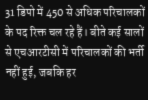31 डिपो में 450 से अधिक परिचालकों के पद रिक्त चल रहे हैं। बीते कई सालों से एचआरटीसी में परिचालकों की भर्ती नहीं हुई, जबकि हर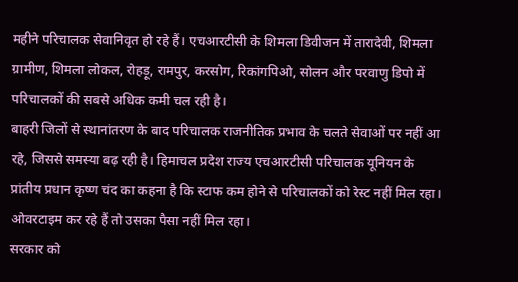महीने परिचालक सेवानिवृत हो रहे हैं। एचआरटीसी के शिमला डिवीजन में तारादेवी, शिमला ग्रामीण, शिमला लोकल, रोहड़ू, रामपुर, करसोग, रिकांगपिओ, सोलन और परवाणु डिपो में परिचालकों की सबसे अधिक कमी चल रही है।
बाहरी जिलों से स्थानांतरण के बाद परिचालक राजनीतिक प्रभाव के चलते सेवाओं पर नहीं आ रहे, जिससे समस्या बढ़ रही है। हिमाचल प्रदेश राज्य एचआरटीसी परिचालक यूनियन के प्रांतीय प्रधान कृष्ण चंद का कहना है कि स्टाफ कम होने से परिचालकों को रेस्ट नहीं मिल रहा। ओवरटाइम कर रहे हैं तो उसका पैसा नहीं मिल रहा।
सरकार को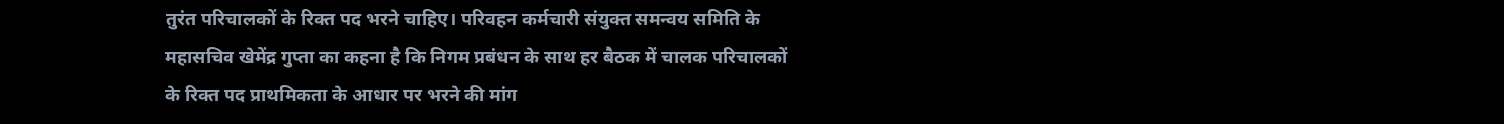तुरंत परिचालकों के रिक्त पद भरने चाहिए। परिवहन कर्मचारी संयुक्त समन्वय समिति के महासचिव खेमेंद्र गुप्ता का कहना है कि निगम प्रबंधन के साथ हर बैठक में चालक परिचालकों के रिक्त पद प्राथमिकता के आधार पर भरने की मांग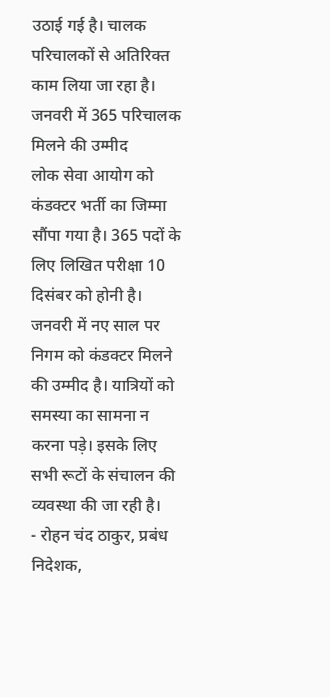उठाई गई है। चालक परिचालकों से अतिरिक्त काम लिया जा रहा है।
जनवरी में 365 परिचालक मिलने की उम्मीद
लोक सेवा आयोग को कंडक्टर भर्ती का जिम्मा सौंपा गया है। 365 पदों के लिए लिखित परीक्षा 10 दिसंबर को होनी है। जनवरी में नए साल पर निगम को कंडक्टर मिलने की उम्मीद है। यात्रियों को समस्या का सामना न करना पड़े। इसके लिए सभी रूटों के संचालन की व्यवस्था की जा रही है।
- रोहन चंद ठाकुर, प्रबंध निदेशक,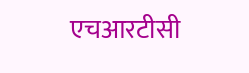एचआरटीसी